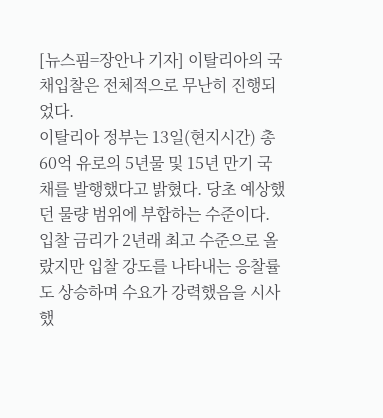[뉴스핌=장안나 기자] 이탈리아의 국채입찰은 전체적으로 무난히 진행되었다.
이탈리아 정부는 13일(현지시간) 총 60억 유로의 5년물 및 15년 만기 국채를 발행했다고 밝혔다. 당초 예상했던 물량 범위에 부합하는 수준이다.
입찰 금리가 2년래 최고 수준으로 올랐지만 입찰 강도를 나타내는 응찰률도 상승하며 수요가 강력했음을 시사했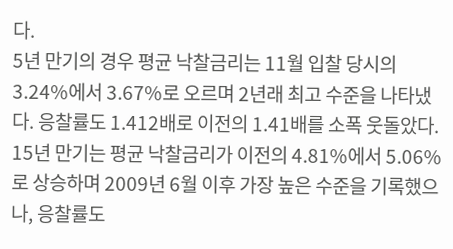다.
5년 만기의 경우 평균 낙찰금리는 11월 입찰 당시의 3.24%에서 3.67%로 오르며 2년래 최고 수준을 나타냈다. 응찰률도 1.412배로 이전의 1.41배를 소폭 웃돌았다.
15년 만기는 평균 낙찰금리가 이전의 4.81%에서 5.06%로 상승하며 2009년 6월 이후 가장 높은 수준을 기록했으나, 응찰률도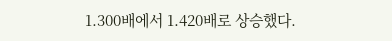1.300배에서 1.420배로 상승했다.